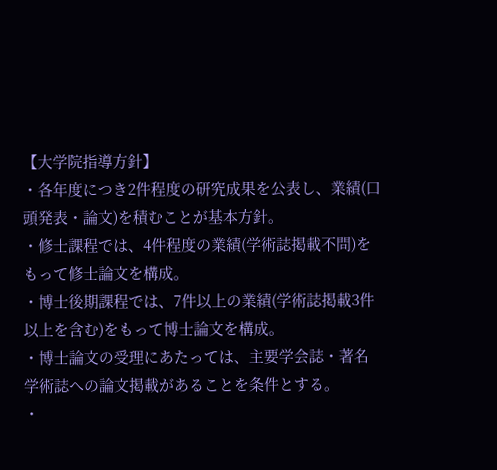【大学院指導方針】
・各年度につき2件程度の研究成果を公表し、業績(口頭発表・論文)を積むことが基本方針。
・修士課程では、4件程度の業績(学術誌掲載不問)をもって修士論文を構成。
・博士後期課程では、7件以上の業績(学術誌掲載3件以上を含む)をもって博士論文を構成。
・博士論文の受理にあたっては、主要学会誌・著名学術誌への論文掲載があることを条件とする。
・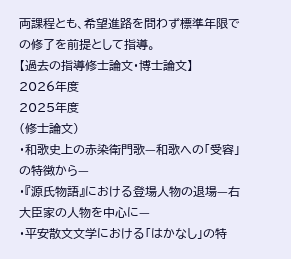両課程とも、希望進路を問わず標準年限での修了を前提として指導。
【過去の指導修士論文・博士論文】
2026年度
2025年度
(修士論文)
・和歌史上の赤染衛門歌—和歌への「受容」の特徴から—
・『源氏物語』における登場人物の退場—右大臣家の人物を中心に—
・平安散文文学における「はかなし」の特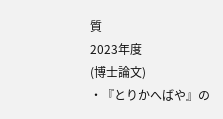質
2023年度
(博士論文)
・『とりかへばや』の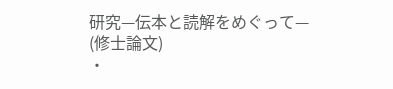研究—伝本と読解をめぐって—
(修士論文)
・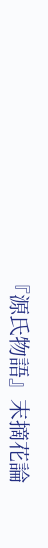『源氏物語』末摘花論